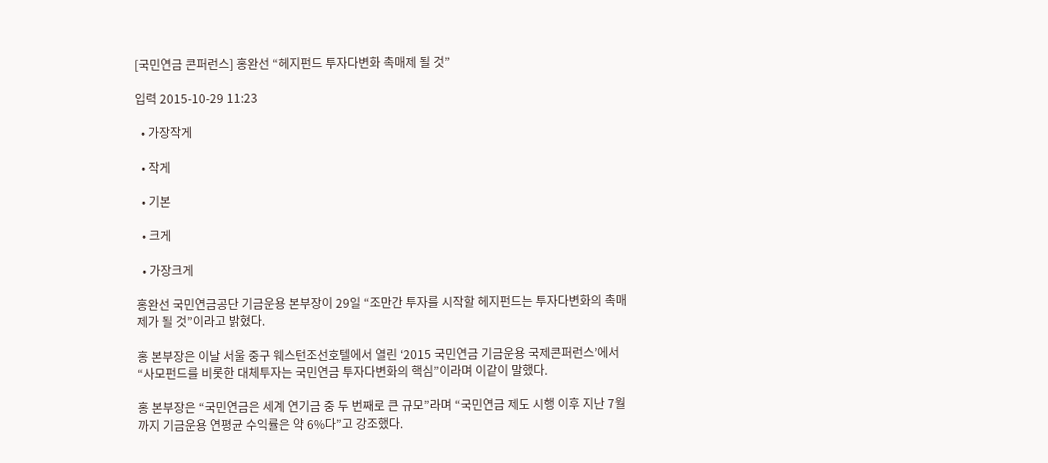[국민연금 콘퍼런스] 홍완선 “헤지펀드 투자다변화 촉매제 될 것”

입력 2015-10-29 11:23

  • 가장작게

  • 작게

  • 기본

  • 크게

  • 가장크게

홍완선 국민연금공단 기금운용 본부장이 29일 “조만간 투자를 시작할 헤지펀드는 투자다변화의 촉매제가 될 것”이라고 밝혔다.

홍 본부장은 이날 서울 중구 웨스턴조선호텔에서 열린 ‘2015 국민연금 기금운용 국제콘퍼런스’에서 “사모펀드를 비롯한 대체투자는 국민연금 투자다변화의 핵심”이라며 이같이 말했다.

홍 본부장은 “국민연금은 세계 연기금 중 두 번째로 큰 규모”라며 “국민연금 제도 시행 이후 지난 7월까지 기금운용 연평균 수익률은 약 6%다”고 강조했다.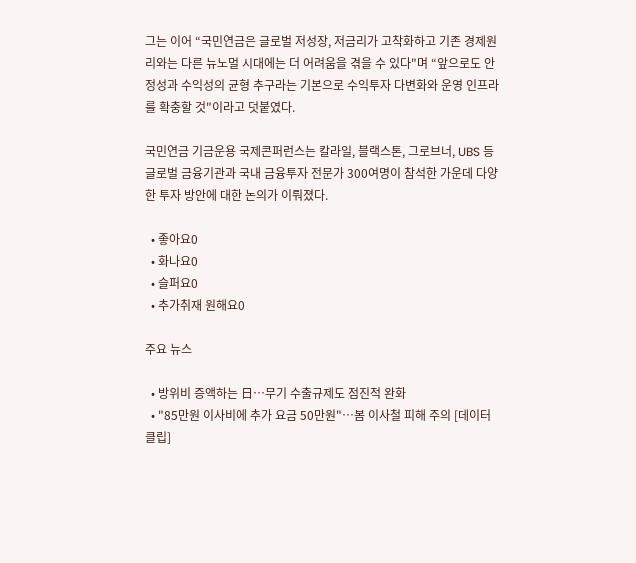그는 이어 “국민연금은 글로벌 저성장, 저금리가 고착화하고 기존 경제원리와는 다른 뉴노멀 시대에는 더 어려움을 겪을 수 있다"며 “앞으로도 안정성과 수익성의 균형 추구라는 기본으로 수익투자 다변화와 운영 인프라를 확충할 것"이라고 덧붙였다.

국민연금 기금운용 국제콘퍼런스는 칼라일, 블랙스톤, 그로브너, UBS 등 글로벌 금융기관과 국내 금융투자 전문가 300여명이 참석한 가운데 다양한 투자 방안에 대한 논의가 이뤄졌다.

  • 좋아요0
  • 화나요0
  • 슬퍼요0
  • 추가취재 원해요0

주요 뉴스

  • 방위비 증액하는 日⋯무기 수출규제도 점진적 완화
  • "85만원 이사비에 추가 요금 50만원"…봄 이사철 피해 주의 [데이터클립]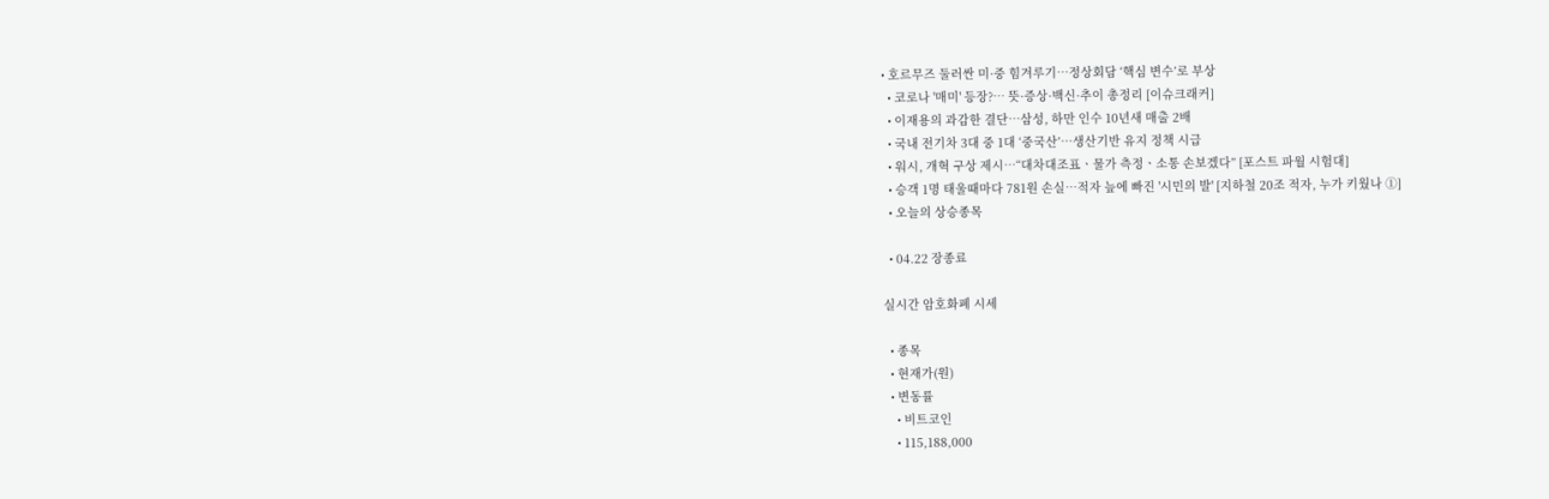• 호르무즈 둘러싼 미·중 힘겨루기…정상회담 ‘핵심 변수’로 부상
  • 코로나 '매미' 등장?… 뜻·증상·백신·추이 총정리 [이슈크래커]
  • 이재용의 과감한 결단…삼성, 하만 인수 10년새 매출 2배
  • 국내 전기차 3대 중 1대 ‘중국산’…생산기반 유지 정책 시급
  • 워시, 개혁 구상 제시⋯“대차대조표ㆍ물가 측정ㆍ소통 손보겠다” [포스트 파월 시험대]
  • 승객 1명 태울때마다 781원 손실…적자 늪에 빠진 '시민의 발' [지하철 20조 적자, 누가 키웠나 ①]
  • 오늘의 상승종목

  • 04.22 장종료

실시간 암호화폐 시세

  • 종목
  • 현재가(원)
  • 변동률
    • 비트코인
    • 115,188,000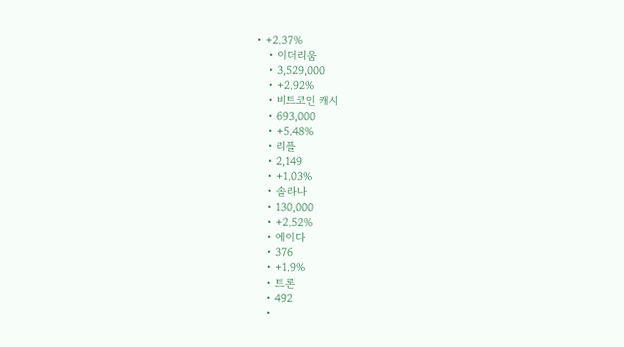• +2.37%
    • 이더리움
    • 3,529,000
    • +2.92%
    • 비트코인 캐시
    • 693,000
    • +5.48%
    • 리플
    • 2,149
    • +1.03%
    • 솔라나
    • 130,000
    • +2.52%
    • 에이다
    • 376
    • +1.9%
    • 트론
    • 492
    •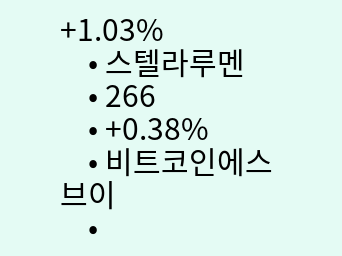+1.03%
    • 스텔라루멘
    • 266
    • +0.38%
    • 비트코인에스브이
    •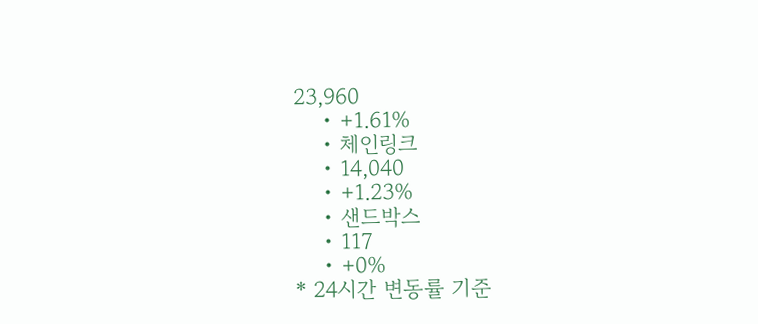23,960
    • +1.61%
    • 체인링크
    • 14,040
    • +1.23%
    • 샌드박스
    • 117
    • +0%
* 24시간 변동률 기준